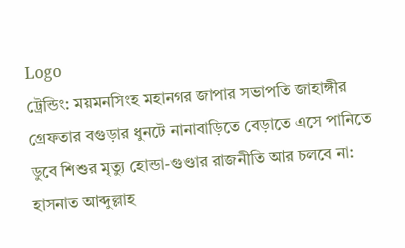Logo
ট্রেন্ডিং: ময়মনসিংহ মহানগর জাপার সভাপতি জাহাঙ্গীর গ্রেফতার বগুড়ার ধুনটে নানাবাড়িতে বেড়াতে এসে পানিতে ডুবে শিশুর মৃত্যু হোন্ডা-গুণ্ডার রাজনীতি আর চলবে না: হাসনাত আব্দুল্লাহ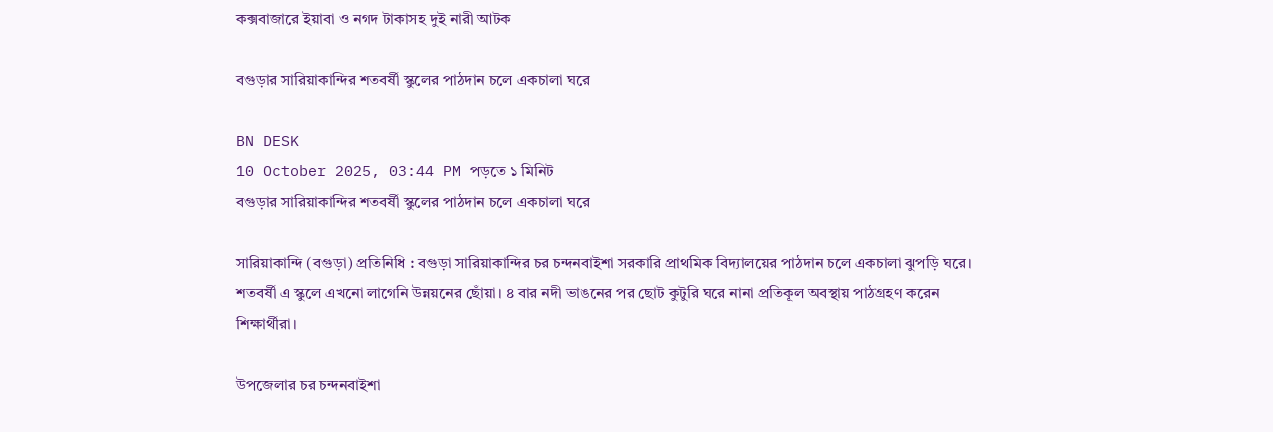কক্সবাজারে ইয়াবা ও নগদ টাকাসহ দুই নারী আটক

বগুড়ার সারিয়াকান্দির শতবর্ষী স্কুলের পাঠদান চলে একচালা ঘরে

BN DESK
10 October 2025, 03:44 PM পড়তে ১ মিনিট
বগুড়ার সারিয়াকান্দির শতবর্ষী স্কুলের পাঠদান চলে একচালা ঘরে

সারিয়াকান্দি (বগুড়া) প্রতিনিধি : বগুড়া সারিয়াকান্দির চর চন্দনবাইশা সরকারি প্রাথমিক বিদ্যালয়ের পাঠদান চলে একচালা ঝুপড়ি ঘরে। শতবর্ষী এ স্কুলে এখনো লাগেনি উন্নয়নের ছোঁয়া। ৪ বার নদী ভাঙনের পর ছোট কুটুরি ঘরে নানা প্রতিকূল অবস্থায় পাঠগ্রহণ করেন শিক্ষার্থীরা।

উপজেলার চর চন্দনবাইশা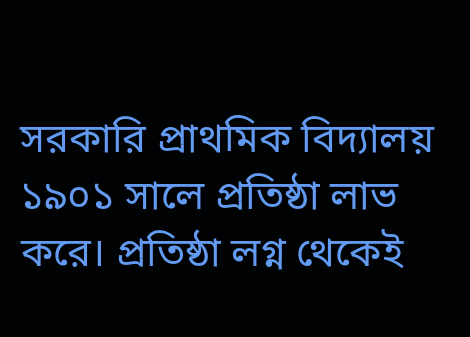সরকারি প্রাথমিক বিদ্যালয় ১৯০১ সালে প্রতিষ্ঠা লাভ করে। প্রতিষ্ঠা লগ্ন থেকেই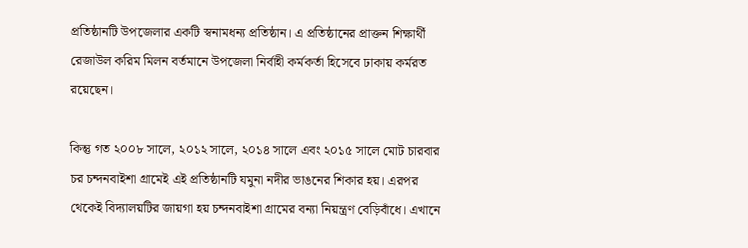প্রতিষ্ঠানটি উপজেলার একটি স্বনামধন্য প্রতিষ্ঠান। এ প্রতিষ্ঠানের প্রাক্তন শিক্ষার্থী রেজাউল করিম মিলন বর্তমানে উপজেলা নির্বাহী কর্মকর্তা হিসেবে ঢাকায় কর্মরত রয়েছেন।

কিন্তু গত ২০০৮ সালে, ২০১২ সালে, ২০১৪ সালে এবং ২০১৫ সালে মোট চারবার চর চন্দনবাইশা গ্রামেই এই প্রতিষ্ঠানটি যমুনা নদীর ভাঙনের শিকার হয়। এরপর থেকেই বিদ্যালয়টির জায়গা হয় চন্দনবাইশা গ্রামের বন্যা নিয়ন্ত্রণ বেড়িবাঁধে। এখানে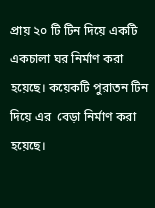প্রায় ২০ টি টিন দিয়ে একটি একচালা ঘর নির্মাণ করা হয়েছে। কয়েকটি পুরাতন টিন দিয়ে এর  বেড়া নির্মাণ করা হয়েছে।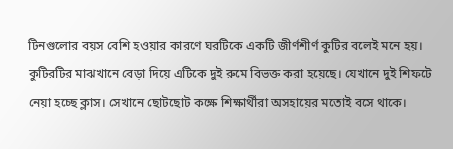টিনগুলোর বয়স বেশি হওয়ার কারণে ঘরটিকে একটি জীর্ণশীর্ণ কুটির বলেই মনে হয়। কুটিরটির মাঝখানে বেড়া দিয়ে এটিকে দুই রুমে বিভক্ত করা হয়েছে। যেখানে দুই শিফটে নেয়া হচ্ছে ক্লাস। সেখানে ছোটছোট কক্ষে শিক্ষার্থীরা অসহায়ের মতোই বসে থাকে।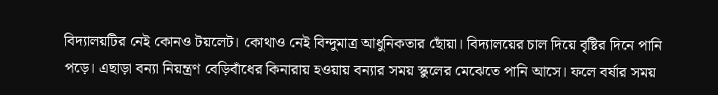বিদ্যালয়টির নেই কোনও টয়লেট। কোথাও নেই বিন্দুমাত্র আধুনিকতার ছোঁয়া। বিদ্যালয়ের চাল দিয়ে বৃষ্টির দিনে পানি পড়ে। এছাড়া বন্যা নিয়ন্ত্রণ বেড়িবাঁধের কিনারায় হওয়ায় বন্যার সময় স্কুলের মেঝেতে পানি আসে। ফলে বর্ষার সময়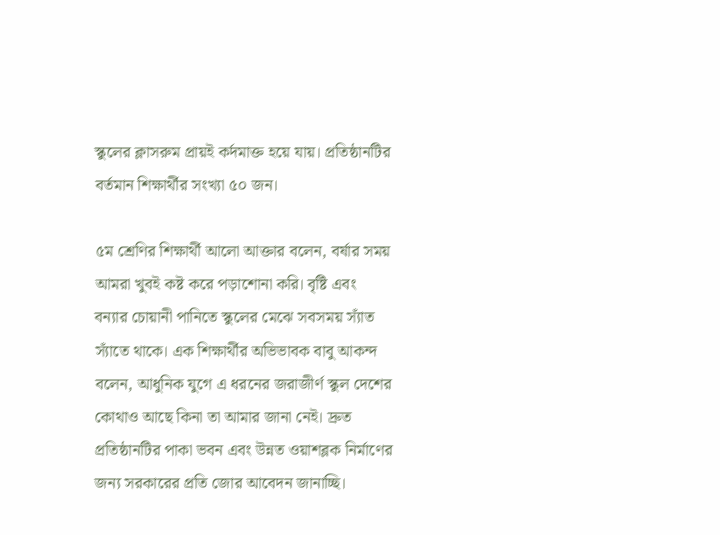স্কুলের ক্লাসরুম প্রায়ই কর্দমাক্ত হয়ে যায়। প্রতিষ্ঠানটির বর্তমান শিক্ষার্থীর সংখ্যা ৫০ জন।

৫ম শ্রেণির শিক্ষার্থী আলো আক্তার বলেন, বর্ষার সময় আমরা খুবই কষ্ট করে পড়াশোনা করি। বৃষ্টি এবং বন্যার চোয়ানী পানিতে স্কুলের মেঝে সবসময় স্যাঁত স্যাঁতে থাকে। এক শিক্ষার্থীর অভিভাবক বাবু আকন্দ বলেন, আধুনিক যুগে এ ধরনের জরাজীর্ণ স্কুল দেশের কোথাও আছে কিনা তা আমার জানা নেই। দ্রুত প্রতিষ্ঠানটির পাকা ভবন এবং উন্নত ওয়াশব্লক নির্মাণের জন্য সরকারের প্রতি জোর আবেদন জানাচ্ছি।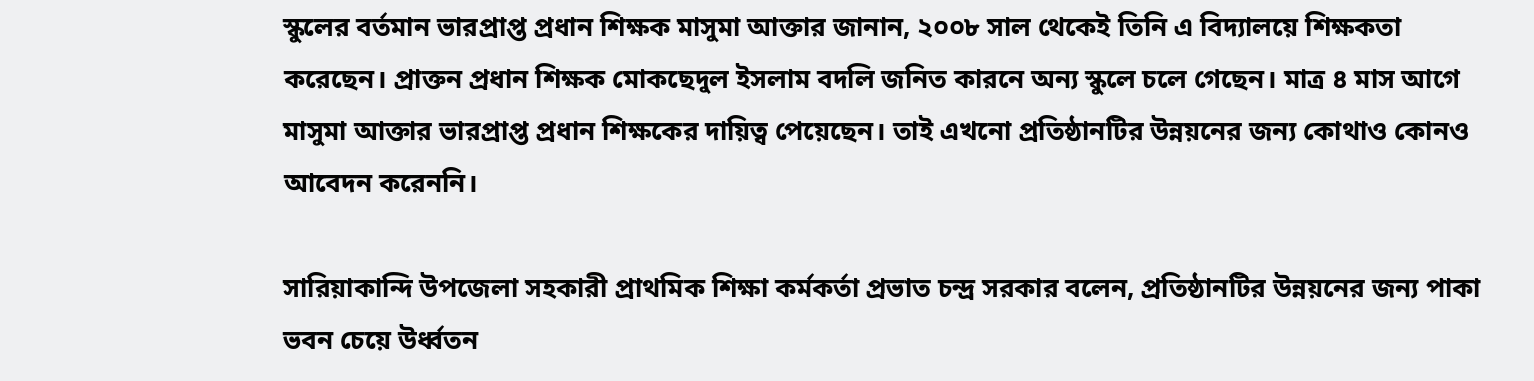স্কুলের বর্তমান ভারপ্রাপ্ত প্রধান শিক্ষক মাসুমা আক্তার জানান, ২০০৮ সাল থেকেই তিনি এ বিদ্যালয়ে শিক্ষকতা করেছেন। প্রাক্তন প্রধান শিক্ষক মোকছেদুল ইসলাম বদলি জনিত কারনে অন্য স্কুলে চলে গেছেন। মাত্র ৪ মাস আগে মাসুমা আক্তার ভারপ্রাপ্ত প্রধান শিক্ষকের দায়িত্ব পেয়েছেন। তাই এখনো প্রতিষ্ঠানটির উন্নয়নের জন্য কোথাও কোনও আবেদন করেননি।

সারিয়াকান্দি উপজেলা সহকারী প্রাথমিক শিক্ষা কর্মকর্তা প্রভাত চন্দ্র সরকার বলেন, প্রতিষ্ঠানটির উন্নয়নের জন্য পাকা ভবন চেয়ে উর্ধ্বতন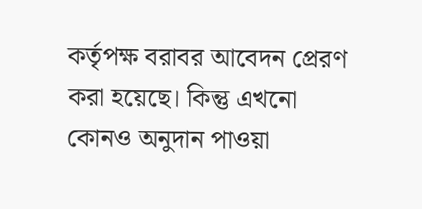কর্তৃপক্ষ বরাবর আবেদন প্রেরণ করা হয়েছে। কিন্তু এখনো কোনও অনুদান পাওয়া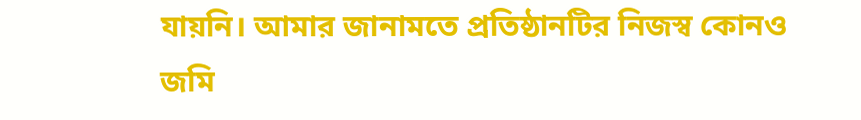যায়নি। আমার জানামতে প্রতিষ্ঠানটির নিজস্ব কোনও জমি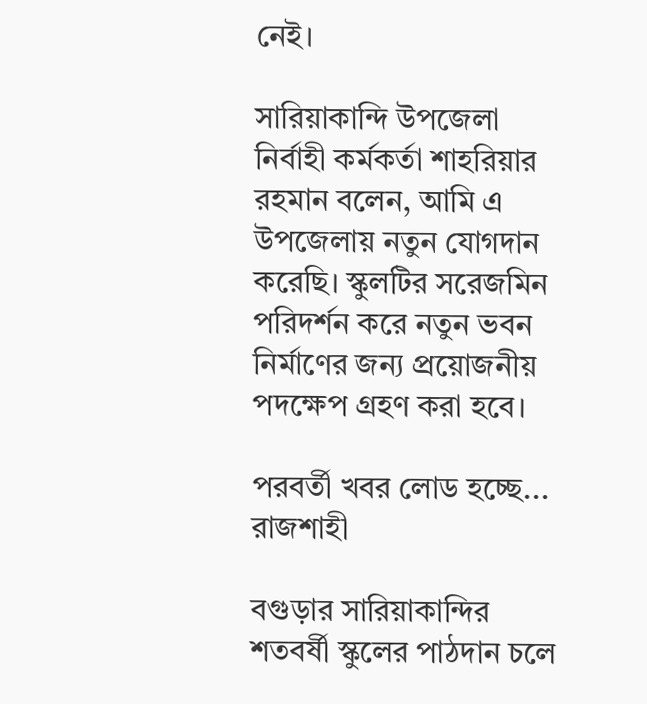নেই।

সারিয়াকান্দি উপজেলা নির্বাহী কর্মকর্তা শাহরিয়ার রহমান বলেন, আমি এ উপজেলায় নতুন যোগদান করেছি। স্কুলটির সরেজমিন পরিদর্শন করে নতুন ভবন নির্মাণের জন্য প্রয়োজনীয় পদক্ষেপ গ্রহণ করা হবে।

পরবর্তী খবর লোড হচ্ছে...
রাজশাহী

বগুড়ার সারিয়াকান্দির শতবর্ষী স্কুলের পাঠদান চলে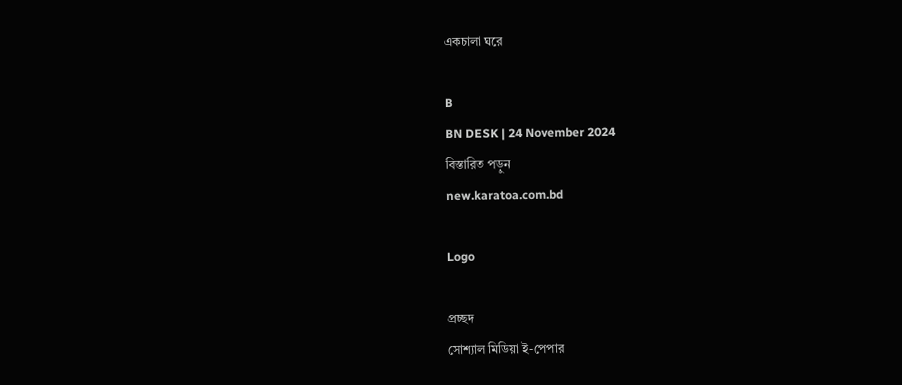একচালা ঘরে

B
BN DESK | 24 November 2024
বিস্তারিত পড়ুন
new.karatoa.com.bd

Logo

প্রচ্ছদ
সোশ্যাল মিডিয়া ই-পেপার